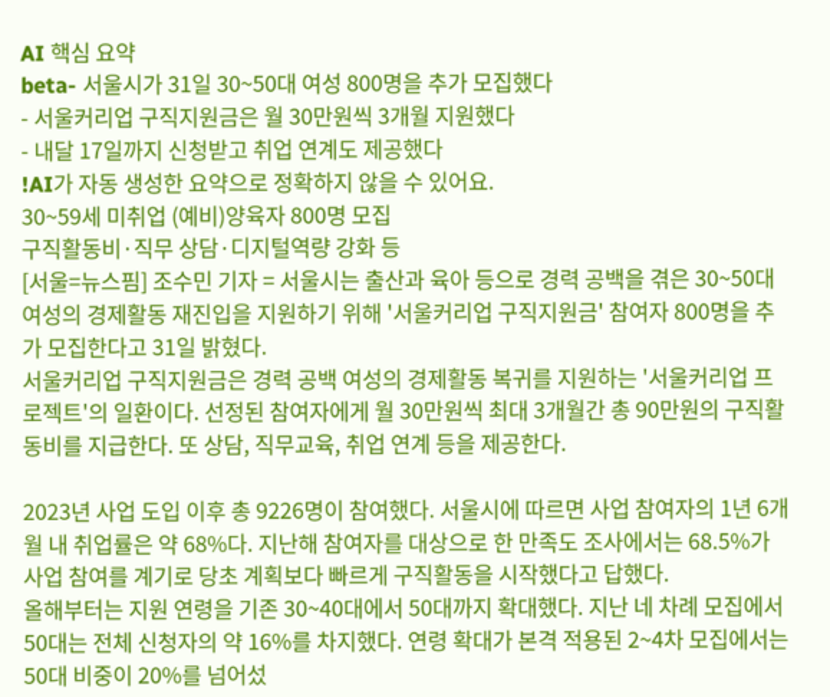AI 핵심 요약
beta- 서울시가 31일 30~50대 여성 800명을 추가 모집했다
- 서울커리업 구직지원금은 월 30만원씩 3개월 지원했다
- 내달 17일까지 신청받고 취업 연계도 제공했다
!AI가 자동 생성한 요약으로 정확하지 않을 수 있어요.
30~59세 미취업 (예비)양육자 800명 모집
구직활동비·직무 상담·디지털역량 강화 등
[서울=뉴스핌] 조수민 기자 = 서울시는 출산과 육아 등으로 경력 공백을 겪은 30~50대 여성의 경제활동 재진입을 지원하기 위해 '서울커리업 구직지원금' 참여자 800명을 추가 모집한다고 31일 밝혔다.
서울커리업 구직지원금은 경력 공백 여성의 경제활동 복귀를 지원하는 '서울커리업 프로젝트'의 일환이다. 선정된 참여자에게 월 30만원씩 최대 3개월간 총 90만원의 구직활동비를 지급한다. 또 상담, 직무교육, 취업 연계 등을 제공한다.

2023년 사업 도입 이후 총 9226명이 참여했다. 서울시에 따르면 사업 참여자의 1년 6개월 내 취업률은 약 68%다. 지난해 참여자를 대상으로 한 만족도 조사에서는 68.5%가 사업 참여를 계기로 당초 계획보다 빠르게 구직활동을 시작했다고 답했다.
올해부터는 지원 연령을 기존 30~40대에서 50대까지 확대했다. 지난 네 차례 모집에서 50대는 전체 신청자의 약 16%를 차지했다. 연령 확대가 본격 적용된 2~4차 모집에서는 50대 비중이 20%를 넘어섰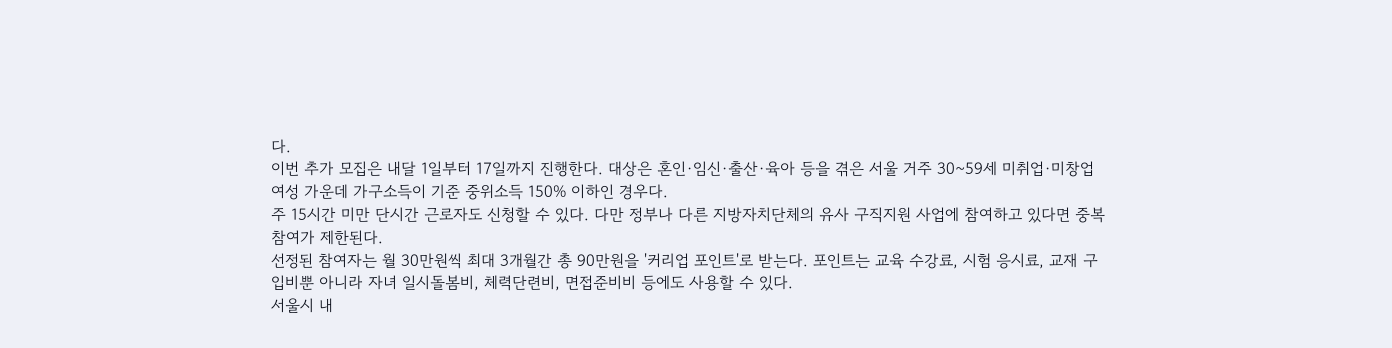다.
이번 추가 모집은 내달 1일부터 17일까지 진행한다. 대상은 혼인·임신·출산·육아 등을 겪은 서울 거주 30~59세 미취업·미창업 여성 가운데 가구소득이 기준 중위소득 150% 이하인 경우다.
주 15시간 미만 단시간 근로자도 신청할 수 있다. 다만 정부나 다른 지방자치단체의 유사 구직지원 사업에 참여하고 있다면 중복 참여가 제한된다.
선정된 참여자는 월 30만원씩 최대 3개월간 총 90만원을 '커리업 포인트'로 받는다. 포인트는 교육 수강료, 시험 응시료, 교재 구입비뿐 아니라 자녀 일시돌봄비, 체력단련비, 면접준비비 등에도 사용할 수 있다.
서울시 내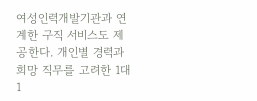여성인력개발기관과 연계한 구직 서비스도 제공한다. 개인별 경력과 희망 직무를 고려한 1대1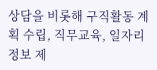상담을 비롯해 구직활동 계획 수립, 직무교육, 일자리 정보 제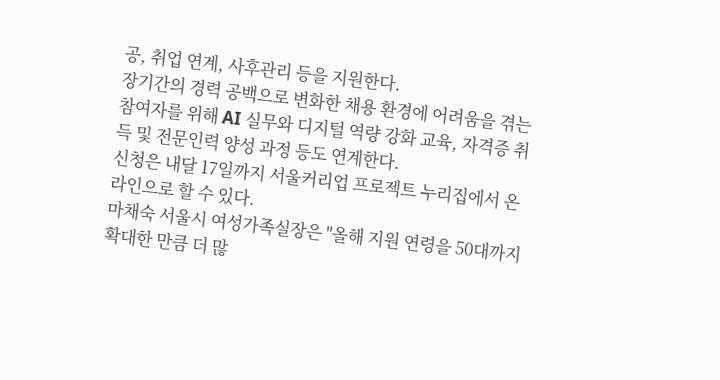공, 취업 연계, 사후관리 등을 지원한다.
장기간의 경력 공백으로 변화한 채용 환경에 어려움을 겪는 참여자를 위해 AI 실무와 디지털 역량 강화 교육, 자격증 취득 및 전문인력 양성 과정 등도 연계한다.
신청은 내달 17일까지 서울커리업 프로젝트 누리집에서 온라인으로 할 수 있다.
마채숙 서울시 여성가족실장은 "올해 지원 연령을 50대까지 확대한 만큼 더 많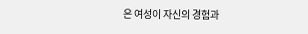은 여성이 자신의 경험과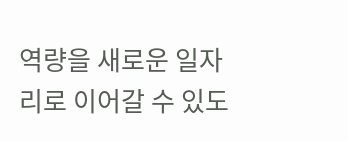역량을 새로운 일자리로 이어갈 수 있도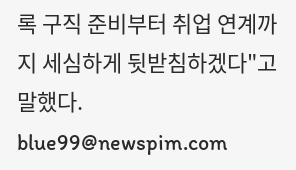록 구직 준비부터 취업 연계까지 세심하게 뒷받침하겠다"고 말했다.
blue99@newspim.com